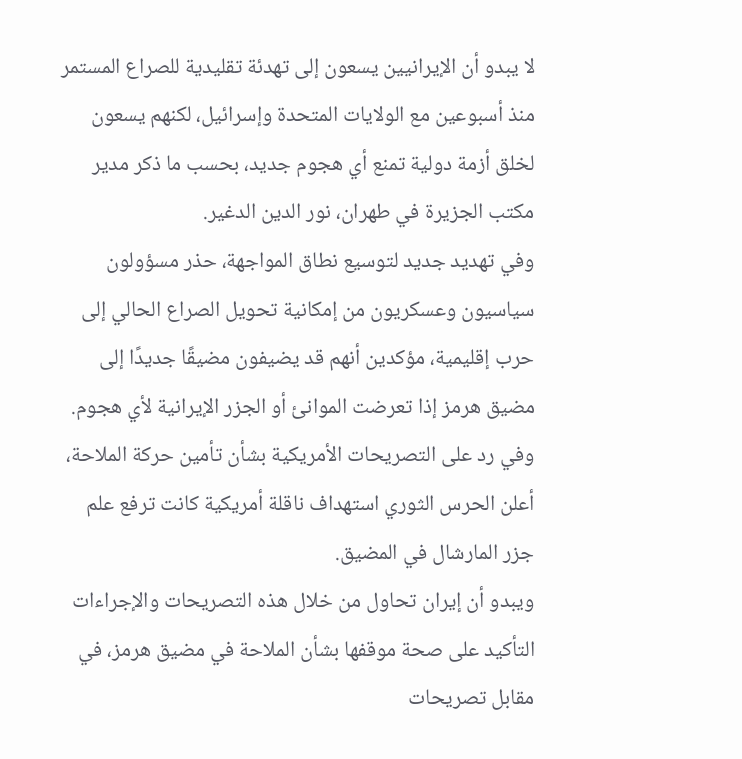لا يبدو أن الإيرانيين يسعون إلى تهدئة تقليدية للصراع المستمر منذ أسبوعين مع الولايات المتحدة وإسرائيل، لكنهم يسعون لخلق أزمة دولية تمنع أي هجوم جديد، بحسب ما ذكر مدير مكتب الجزيرة في طهران، نور الدين الدغير.
وفي تهديد جديد لتوسيع نطاق المواجهة، حذر مسؤولون سياسيون وعسكريون من إمكانية تحويل الصراع الحالي إلى حرب إقليمية، مؤكدين أنهم قد يضيفون مضيقًا جديدًا إلى مضيق هرمز إذا تعرضت الموانئ أو الجزر الإيرانية لأي هجوم.
وفي رد على التصريحات الأمريكية بشأن تأمين حركة الملاحة، أعلن الحرس الثوري استهداف ناقلة أمريكية كانت ترفع علم جزر المارشال في المضيق.
ويبدو أن إيران تحاول من خلال هذه التصريحات والإجراءات التأكيد على صحة موقفها بشأن الملاحة في مضيق هرمز، في مقابل تصريحات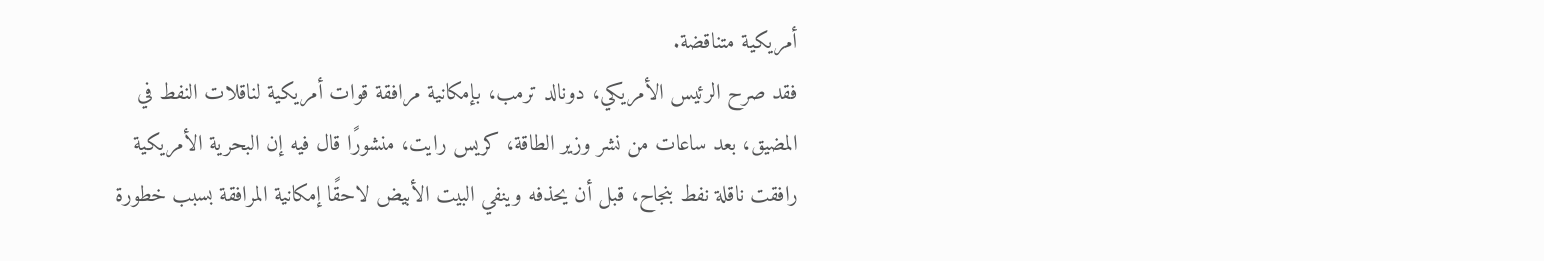أمريكية متناقضة.
فقد صرح الرئيس الأمريكي، دونالد ترمب، بإمكانية مرافقة قوات أمريكية لناقلات النفط في المضيق، بعد ساعات من نشر وزير الطاقة، كريس رايت، منشورًا قال فيه إن البحرية الأمريكية رافقت ناقلة نفط بنجاح، قبل أن يحذفه وينفي البيت الأبيض لاحقًا إمكانية المرافقة بسبب خطورة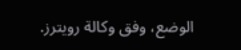الوضع، وفق وكالة رويترز.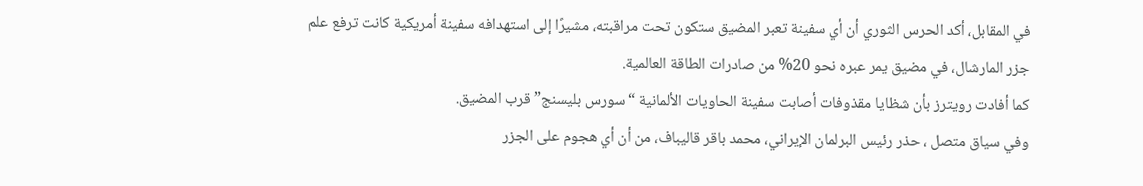في المقابل، أكد الحرس الثوري أن أي سفينة تعبر المضيق ستكون تحت مراقبته، مشيرًا إلى استهدافه سفينة أمريكية كانت ترفع علم جزر المارشال، في مضيق يمر عبره نحو 20% من صادرات الطاقة العالمية.
كما أفادت رويترز بأن شظايا مقذوفات أصابت سفينة الحاويات الألمانية “سورس بليسنج” قرب المضيق.
وفي سياق متصل ، حذر رئيس البرلمان الإيراني، محمد باقر قاليباف، من أن أي هجوم على الجزر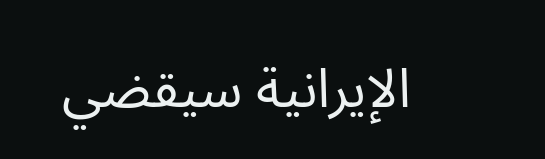الإيرانية سيقضي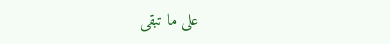على ما تبقى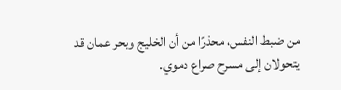من ضبط النفس، محذرًا من أن الخليج وبحر عمان قد يتحولان إلى مسرح صراع دموي.